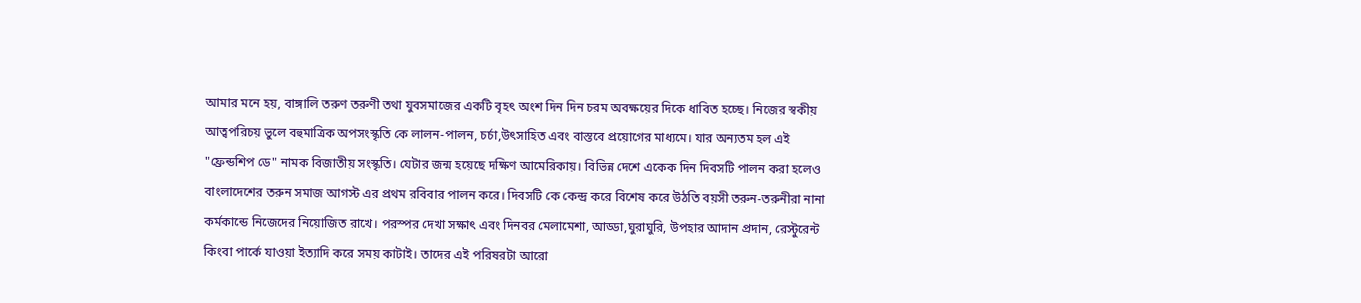আমার মনে হয়, বাঙ্গালি তরুণ তরুণী তথা যুবসমাজের একটি বৃহৎ অংশ দিন দিন চরম অবক্ষয়ের দিকে ধাবিত হচ্ছে। নিজের স্বকীয় আত্বপরিচয় ভুলে বহুমাত্রিক অপসংস্কৃতি কে লালন-পালন, চর্চা,উৎসাহিত এবং বাস্তবে প্রয়োগের মাধ্যমে। যার অন্যতম হল এই "ফ্রেন্ডশিপ ডে" নামক বিজাতীয় সংস্কৃতি। যেটার জন্ম হয়েছে দক্ষিণ আমেরিকায়। বিভিন্ন দেশে একেক দিন দিবসটি পালন করা হলেও বাংলাদেশের তরুন সমাজ আগস্ট এর প্রথম রবিবার পালন করে। দিবসটি কে কেন্দ্র করে বিশেষ করে উঠতি বয়সী তরুন-তরুনীরা নানা কর্মকান্ডে নিজেদের নিয়োজিত রাখে। পরস্পর দেখা সক্ষাৎ এবং দিনবর মেলামেশা, আড্ডা,ঘুরাঘুরি, উপহার আদান প্রদান, রেস্টুরেন্ট কিংবা পার্কে যাওয়া ইত্যাদি করে সময় কাটাই। তাদের এই পরিষরটা আরো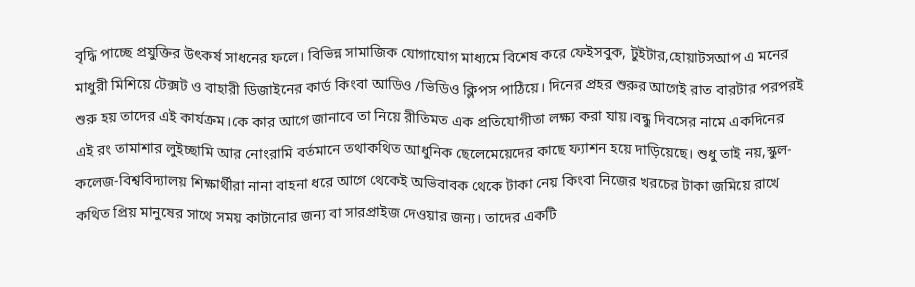বৃদ্ধি পাচ্ছে প্রযুক্তির উৎকর্ষ সাধনের ফলে। বিভিন্ন সামাজিক যোগাযোগ মাধ্যমে বিশেষ করে ফেইসবুক, টুইটার,হোয়াটসআপ এ মনের মাধুরী মিশিয়ে টেক্সট ও বাহারী ডিজাইনের কার্ড কিংবা আডিও /ভিডিও ক্লিপস পাঠিয়ে। দিনের প্রহর শুরুর আগেই রাত বারটার পরপরই শুরু হয় তাদের এই কার্যক্রম।কে কার আগে জানাবে তা নিয়ে রীতিমত এক প্রতিযোগীতা লক্ষ্য করা যায়।বন্ধু দিবসের নামে একদিনের এই রং তামাশার লুইচ্ছামি আর নোংরামি বর্তমানে তথাকথিত আধুনিক ছেলেমেয়েদের কাছে ফ্যাশন হয়ে দাড়িয়েছে। শুধু তাই নয়,স্কুল-কলেজ-বিশ্ববিদ্যালয় শিক্ষার্থীরা নানা বাহনা ধরে আগে থেকেই অভিবাবক থেকে টাকা নেয় কিংবা নিজের খরচের টাকা জমিয়ে রাখে কথিত প্রিয় মানুষের সাথে সময় কাটানোর জন্য বা সারপ্রাইজ দেওয়ার জন্য। তাদের একটি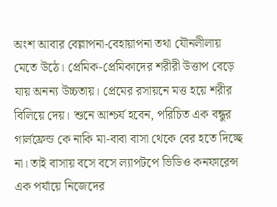অংশ আবার বেল্লাপনা-বেহায়াপনা তথা যৌনলীলায় মেতে উঠে। প্রেমিক-প্রেমিকাদের শরীরী উত্তাপ বেড়ে যায় অনন্য উচ্চতায়। প্রেমের রসায়নে মত্ত হয়ে শরীর বিলিয়ে দেয়। শুনে আশ্চর্য হবেন, পরিচিত এক বন্ধুর গার্লফ্রেন্ড কে নাকি মা-বাবা বাসা থেকে বের হতে দিচ্ছে না। তাই বাসায় বসে বসে ল্যাপটপে ভিডিও কনফারেন্স এক পর্যায়ে নিজেদের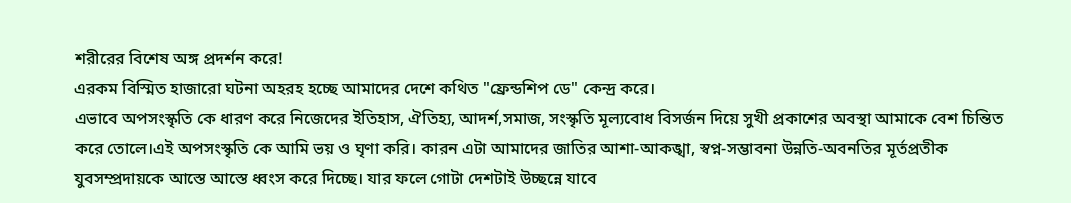শরীরের বিশেষ অঙ্গ প্রদর্শন করে!
এরকম বিস্মিত হাজারো ঘটনা অহরহ হচ্ছে আমাদের দেশে কথিত "ফ্রেন্ডশিপ ডে" কেন্দ্র করে।
এভাবে অপসংস্কৃতি কে ধারণ করে নিজেদের ইতিহাস, ঐতিহ্য, আদর্শ,সমাজ, সংস্কৃতি মূল্যবোধ বিসর্জন দিয়ে সুখী প্রকাশের অবস্থা আমাকে বেশ চিন্তিত করে তোলে।এই অপসংস্কৃতি কে আমি ভয় ও ঘৃণা করি। কারন এটা আমাদের জাতির আশা-আকঙ্খা, স্বপ্ন-সম্ভাবনা উন্নতি-অবনতির মূর্তপ্রতীক
যুবসম্প্রদায়কে আস্তে আস্তে ধ্বংস করে দিচ্ছে। যার ফলে গোটা দেশটাই উচ্ছন্নে যাবে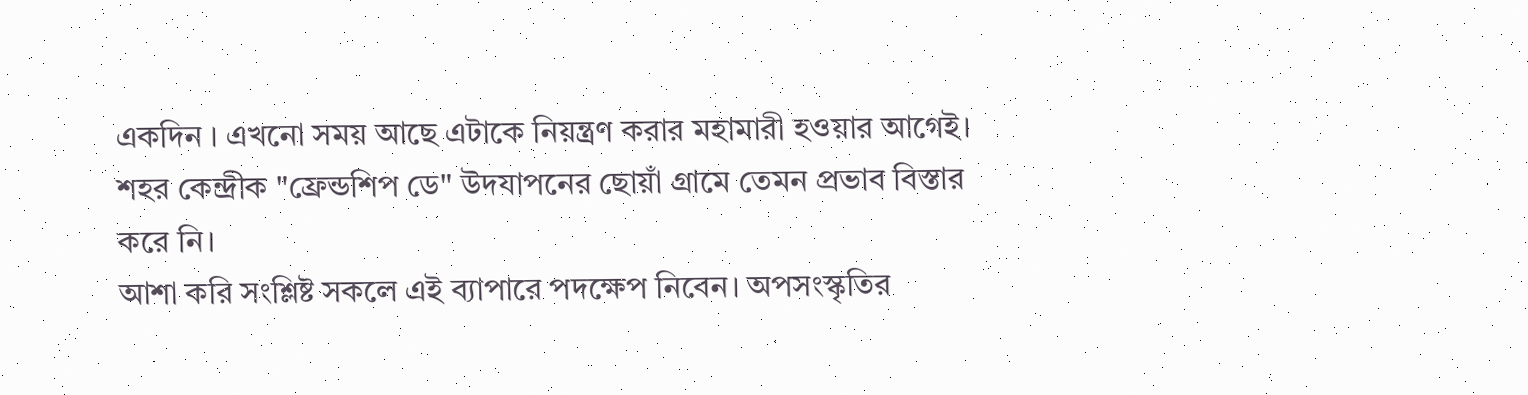একদিন । এখনো সময় আছে এটাকে নিয়ন্ত্রণ করার মহামারী হওয়ার আগেই। শহর কেন্দ্রীক "ফ্রেন্ডশিপ ডে" উদযাপনের ছোয়াঁ গ্রামে তেমন প্রভাব বিস্তার করে নি।
আশা করি সংশ্লিষ্ট সকলে এই ব্যাপারে পদক্ষেপ নিবেন। অপসংস্কৃতির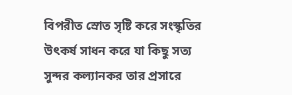বিপরীত স্রোত সৃষ্টি করে সংস্কৃতির উৎকর্ষ সাধন করে যা কিছু সত্য সুন্দর কল্যানকর তার প্রসারে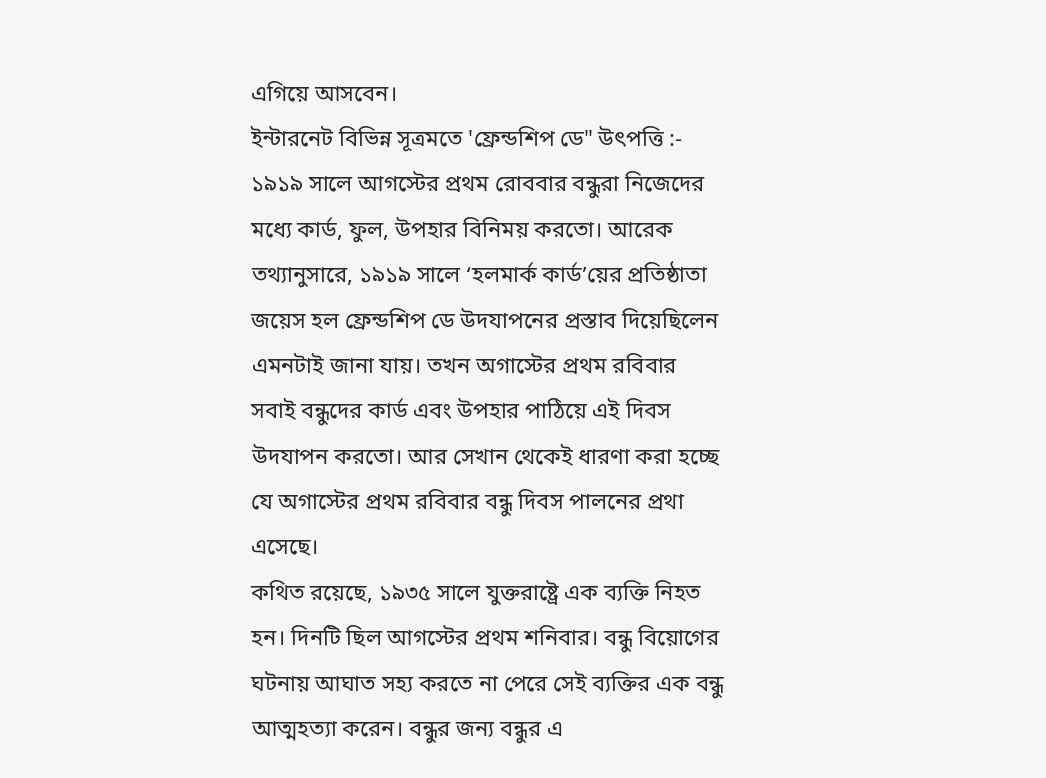এগিয়ে আসবেন।
ইন্টারনেট বিভিন্ন সূত্রমতে 'ফ্রেন্ডশিপ ডে" উৎপত্তি :-
১৯১৯ সালে আগস্টের প্রথম রোববার বন্ধুরা নিজেদের মধ্যে কার্ড, ফুল, উপহার বিনিময় করতো। আরেক তথ্যানুসারে, ১৯১৯ সালে ‘হলমার্ক কার্ড’য়ের প্রতিষ্ঠাতা জয়েস হল ফ্রেন্ডশিপ ডে উদযাপনের প্রস্তাব দিয়েছিলেন এমনটাই জানা যায়। তখন অগাস্টের প্রথম রবিবার সবাই বন্ধুদের কার্ড এবং উপহার পাঠিয়ে এই দিবস উদযাপন করতো। আর সেখান থেকেই ধারণা করা হচ্ছে যে অগাস্টের প্রথম রবিবার বন্ধু দিবস পালনের প্রথা এসেছে।
কথিত রয়েছে, ১৯৩৫ সালে যুক্তরাষ্ট্রে এক ব্যক্তি নিহত হন। দিনটি ছিল আগস্টের প্রথম শনিবার। বন্ধু বিয়োগের ঘটনায় আঘাত সহ্য করতে না পেরে সেই ব্যক্তির এক বন্ধু আত্মহত্যা করেন। বন্ধুর জন্য বন্ধুর এ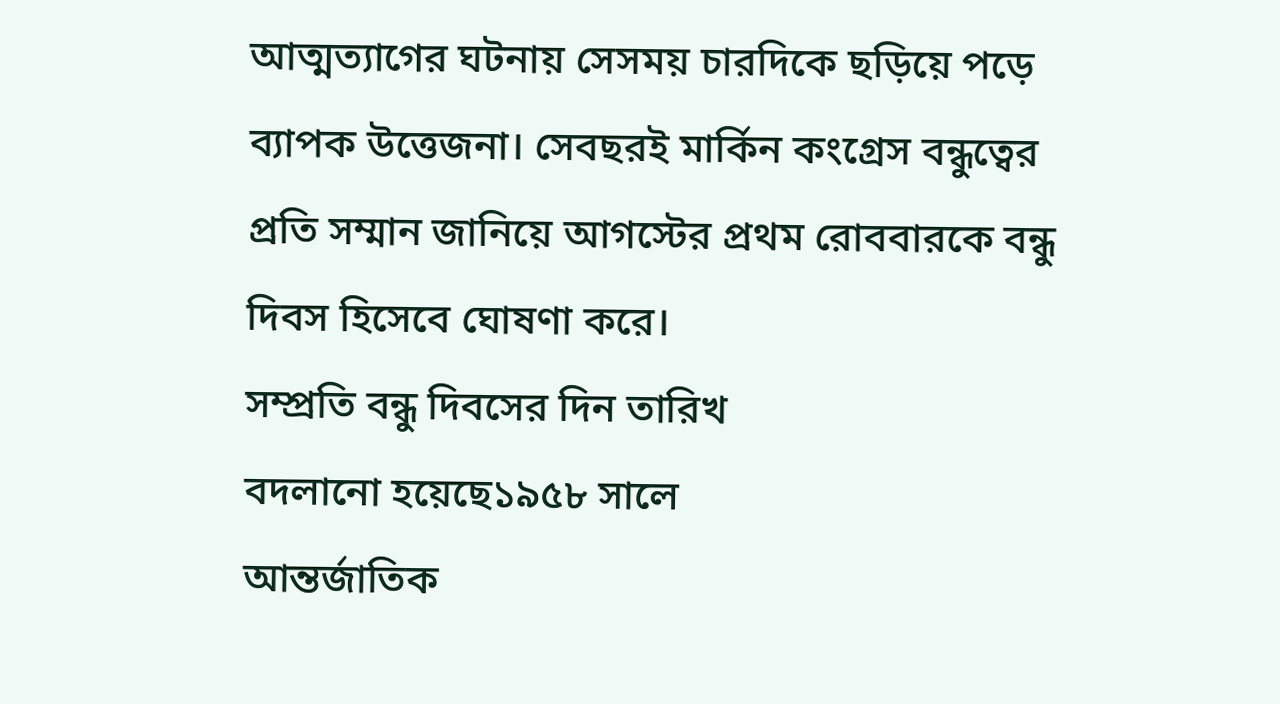আত্মত্যাগের ঘটনায় সেসময় চারদিকে ছড়িয়ে পড়ে ব্যাপক উত্তেজনা। সেবছরই মার্কিন কংগ্রেস বন্ধুত্বের প্রতি সম্মান জানিয়ে আগস্টের প্রথম রোববারকে বন্ধু দিবস হিসেবে ঘোষণা করে।
সম্প্রতি বন্ধু দিবসের দিন তারিখ
বদলানো হয়েছে১৯৫৮ সালে
আন্তর্জাতিক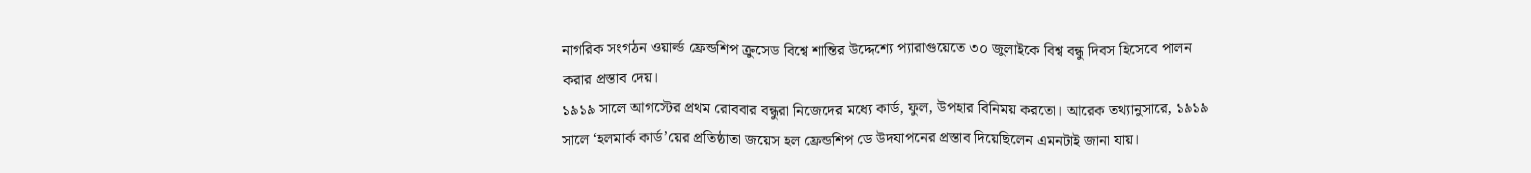নাগরিক সংগঠন ওয়ার্ল্ড ফ্রেন্ডশিপ ক্রুসেড বিশ্বে শান্তির উদ্দেশ্যে প্যারাগুয়েতে ৩০ জুলাইকে বিশ্ব বন্ধু দিবস হিসেবে পালন করার প্রস্তাব দেয়।
১৯১৯ সালে আগস্টের প্রথম রোববার বন্ধুরা নিজেদের মধ্যে কার্ড, ফুল, উপহার বিনিময় করতো। আরেক তথ্যানুসারে, ১৯১৯ সালে ‘হলমার্ক কার্ড’য়ের প্রতিষ্ঠাতা জয়েস হল ফ্রেন্ডশিপ ডে উদযাপনের প্রস্তাব দিয়েছিলেন এমনটাই জানা যায়।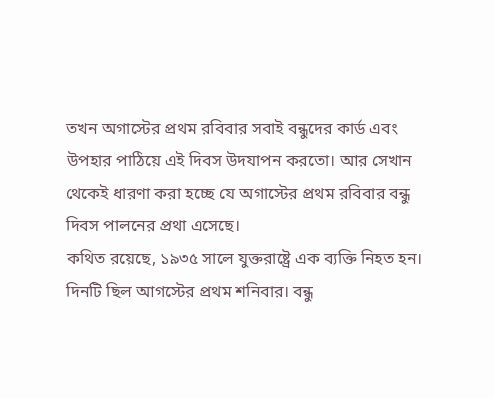তখন অগাস্টের প্রথম রবিবার সবাই বন্ধুদের কার্ড এবং উপহার পাঠিয়ে এই দিবস উদযাপন করতো। আর সেখান থেকেই ধারণা করা হচ্ছে যে অগাস্টের প্রথম রবিবার বন্ধু দিবস পালনের প্রথা এসেছে।
কথিত রয়েছে, ১৯৩৫ সালে যুক্তরাষ্ট্রে এক ব্যক্তি নিহত হন। দিনটি ছিল আগস্টের প্রথম শনিবার। বন্ধু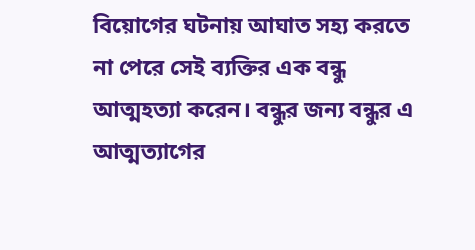বিয়োগের ঘটনায় আঘাত সহ্য করতে না পেরে সেই ব্যক্তির এক বন্ধু আত্মহত্যা করেন। বন্ধুর জন্য বন্ধুর এ আত্মত্যাগের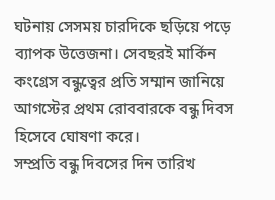ঘটনায় সেসময় চারদিকে ছড়িয়ে পড়ে ব্যাপক উত্তেজনা। সেবছরই মার্কিন কংগ্রেস বন্ধুত্বের প্রতি সম্মান জানিয়ে আগস্টের প্রথম রোববারকে বন্ধু দিবস হিসেবে ঘোষণা করে।
সম্প্রতি বন্ধু দিবসের দিন তারিখ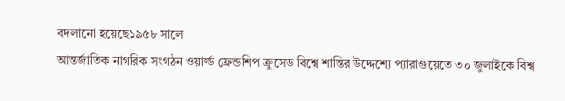বদলানো হয়েছে১৯৫৮ সালে
আন্তর্জাতিক নাগরিক সংগঠন ওয়ার্ল্ড ফ্রেন্ডশিপ ক্রুসেড বিশ্বে শান্তির উদ্দেশ্যে প্যারাগুয়েতে ৩০ জুলাইকে বিশ্ব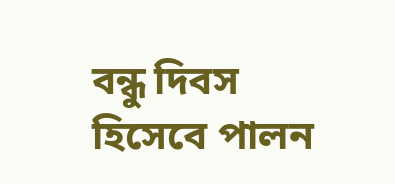বন্ধু দিবস হিসেবে পালন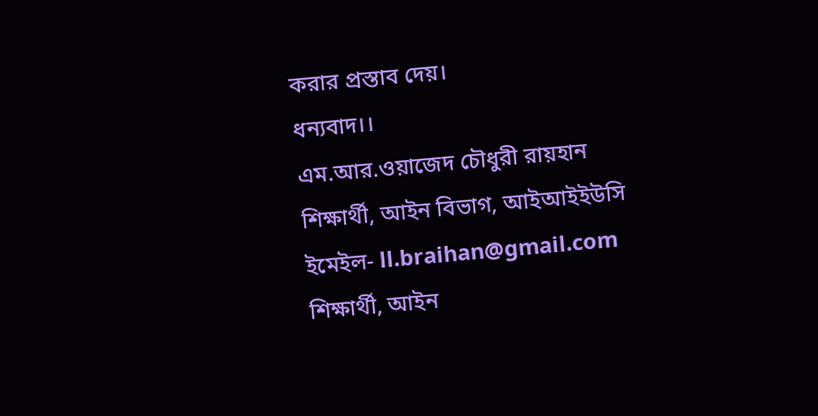করার প্রস্তাব দেয়।
ধন্যবাদ।।
এম.আর.ওয়াজেদ চৌধুরী রায়হান
শিক্ষার্থী, আইন বিভাগ, আইআইইউসি
ইমেইল- ll.braihan@gmail.com
শিক্ষার্থী, আইন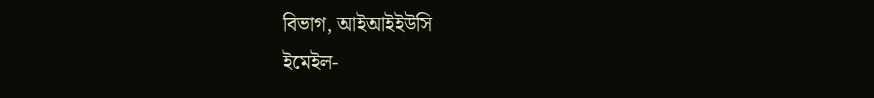বিভাগ, আইআইইউসি
ইমেইল-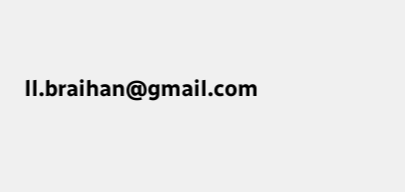ll.braihan@gmail.com